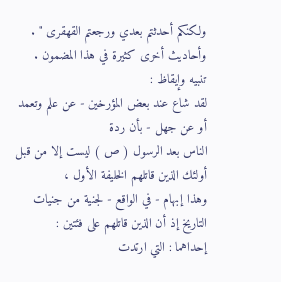ولكنكم أحدثتم بعدي ورجعتم القهقرى " .
وأحاديث أخرى كثيرة في هذا المضمون .
تنبيه وإيقاظ :
لقد شاع عند بعض المؤرخين - عن علم وتعمد أو عن جهل - بأن ردة
الناس بعد الرسول ( ص ) ليست إلا من قبل أولئك الذين قاتلهم الخليفة الأول ،
وهذا إبهام - في الواقع - لجنية من جنيات التاريخ إذ أن الذين قاتلهم على فئتين :
إحداهما : التي ارتدت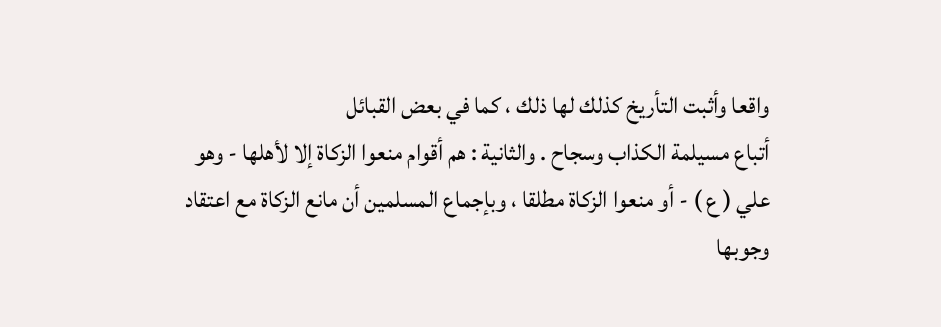واقعا وأثبت التأريخ كذلك لها ذلك ، كما في بعض القبائل
أتباع مسيلمة الكذاب وسجاح . والثانية : هم أقوام منعوا الزكاة إلا لأهلها - وهو
علي ( ع ) - أو منعوا الزكاة مطلقا ، وبإجماع المسلمين أن مانع الزكاة مع اعتقاد
وجوبها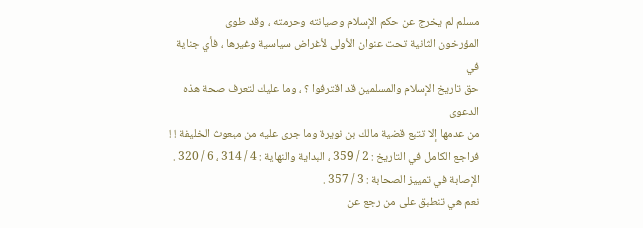مسلم لم يخرج عن حكم الإسلام وصيانته وحرمته ، وقد طوى
المؤرخون الثانية تحت عنوان الأولى لأغراض سياسية وغيرها ، فأي جناية في
حق تاريخ الإسلام والمسلمين قد اقترفوا ؟ ، وما عليك لتعرف صحة هذه الدعوى
من عدمها إلا تتبع قضية مالك بن نويرة وما جرى عليه من مبعوث الخليفة ! !
فراجع الكامل في التاريخ : 2 / 359 ، البداية والنهاية : 4 / 314 ، 6 / 320 .
الإصابة في تمييز الصحابة : 3 / 357 .
نعم هي تنطبق على من رجع عن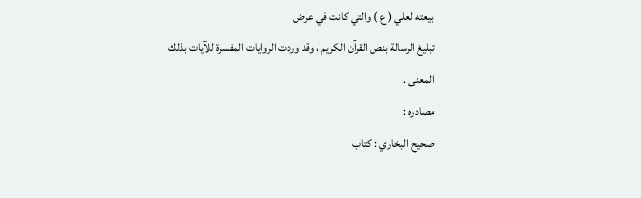بيعته لعلي ( ع ) والتي كانت في عرض
تبليغ الرسالة بنص القرآن الكريم ، وقد وردت الروايات المفسرة للآيات بذلك
المعنى .
مصادره :
صحيح البخاري : كتاب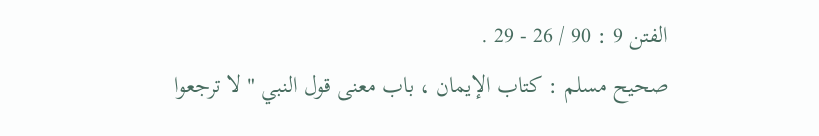الفتن 9 : 90 / 26 - 29 .
صحيح مسلم : كتاب الإيمان ، باب معنى قول النبي " لا ترجعوا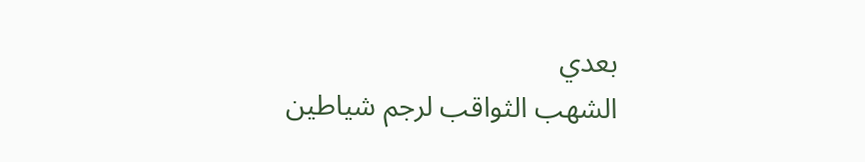بعدي
الشهب الثواقب لرجم شياطين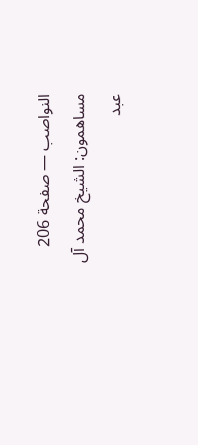النواصب — صفحة 206
مساهمون: الشيخ محمد آل عبد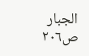الجبار
ص٢٠٦